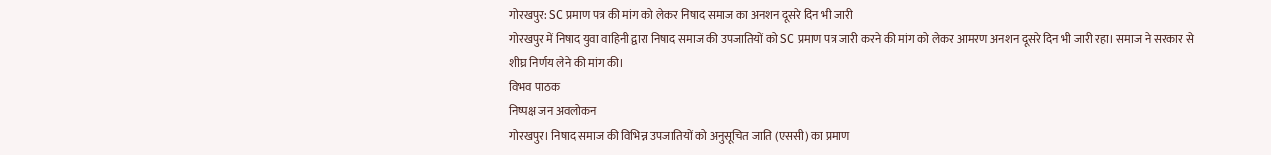गोरखपुर: SC प्रमाण पत्र की मांग को लेकर निषाद समाज का अनशन दूसरे दिन भी जारी
गोरखपुर में निषाद युवा वाहिनी द्वारा निषाद समाज की उपजातियों को SC प्रमाण पत्र जारी करने की मांग को लेकर आमरण अनशन दूसरे दिन भी जारी रहा। समाज ने सरकार से शीघ्र निर्णय लेने की मांग की।
विभव पाठक
निष्पक्ष जन अवलोकन
गोरखपुर। निषाद समाज की विभिन्न उपजातियों को अनुसूचित जाति (एससी) का प्रमाण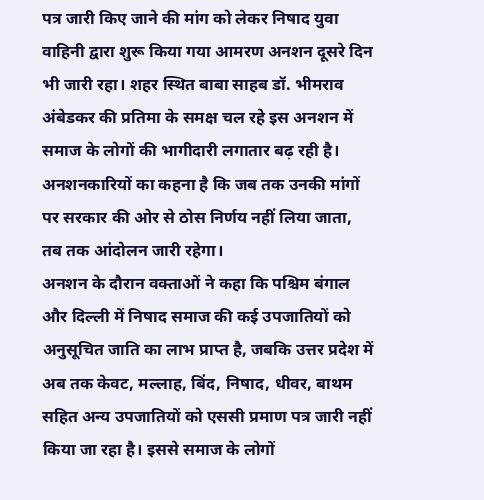पत्र जारी किए जाने की मांग को लेकर निषाद युवा वाहिनी द्वारा शुरू किया गया आमरण अनशन दूसरे दिन भी जारी रहा। शहर स्थित बाबा साहब डॉ. भीमराव अंबेडकर की प्रतिमा के समक्ष चल रहे इस अनशन में समाज के लोगों की भागीदारी लगातार बढ़ रही है। अनशनकारियों का कहना है कि जब तक उनकी मांगों पर सरकार की ओर से ठोस निर्णय नहीं लिया जाता, तब तक आंदोलन जारी रहेगा।
अनशन के दौरान वक्ताओं ने कहा कि पश्चिम बंगाल और दिल्ली में निषाद समाज की कई उपजातियों को अनुसूचित जाति का लाभ प्राप्त है, जबकि उत्तर प्रदेश में अब तक केवट, मल्लाह, बिंद, निषाद, धीवर, बाथम सहित अन्य उपजातियों को एससी प्रमाण पत्र जारी नहीं किया जा रहा है। इससे समाज के लोगों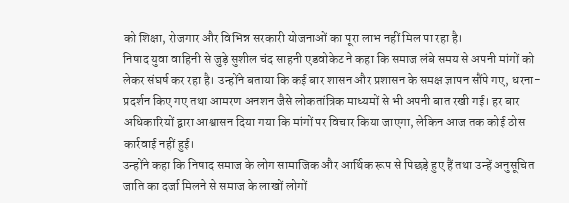को शिक्षा, रोजगार और विभिन्न सरकारी योजनाओं का पूरा लाभ नहीं मिल पा रहा है।
निषाद युवा वाहिनी से जुड़े सुशील चंद साहनी एडवोकेट ने कहा कि समाज लंबे समय से अपनी मांगों को लेकर संघर्ष कर रहा है। उन्होंने बताया कि कई बार शासन और प्रशासन के समक्ष ज्ञापन सौंपे गए, धरना-प्रदर्शन किए गए तथा आमरण अनशन जैसे लोकतांत्रिक माध्यमों से भी अपनी बात रखी गई। हर बार अधिकारियों द्वारा आश्वासन दिया गया कि मांगों पर विचार किया जाएगा, लेकिन आज तक कोई ठोस कार्रवाई नहीं हुई।
उन्होंने कहा कि निषाद समाज के लोग सामाजिक और आर्थिक रूप से पिछड़े हुए हैं तथा उन्हें अनुसूचित जाति का दर्जा मिलने से समाज के लाखों लोगों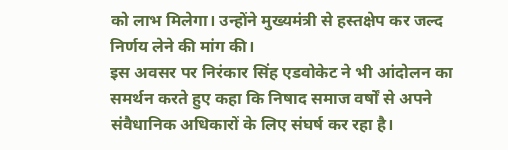को लाभ मिलेगा। उन्होंने मुख्यमंत्री से हस्तक्षेप कर जल्द निर्णय लेने की मांग की।
इस अवसर पर निरंकार सिंह एडवोकेट ने भी आंदोलन का समर्थन करते हुए कहा कि निषाद समाज वर्षों से अपने संवैधानिक अधिकारों के लिए संघर्ष कर रहा है।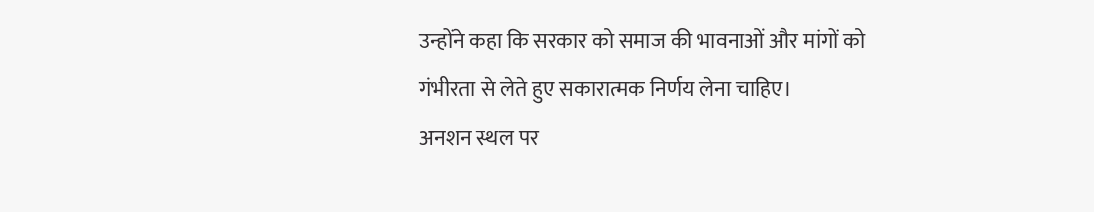उन्होंने कहा कि सरकार को समाज की भावनाओं और मांगों को गंभीरता से लेते हुए सकारात्मक निर्णय लेना चाहिए।
अनशन स्थल पर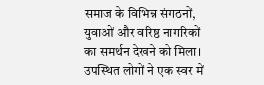समाज के विभिन्न संगठनों, युवाओं और वरिष्ठ नागरिकों का समर्थन देखने को मिला। उपस्थित लोगों ने एक स्वर में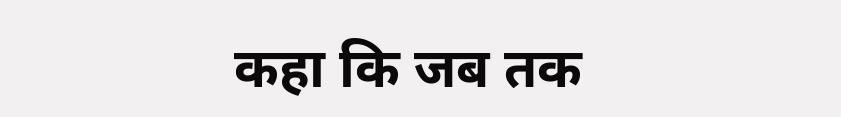कहा कि जब तक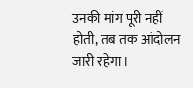उनकी मांग पूरी नहीं होती, तब तक आंदोलन जारी रहेगा।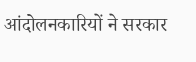आंदोलनकारियों ने सरकार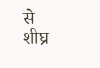से शीघ्र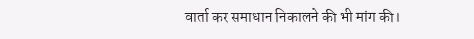वार्ता कर समाधान निकालने की भी मांग की।